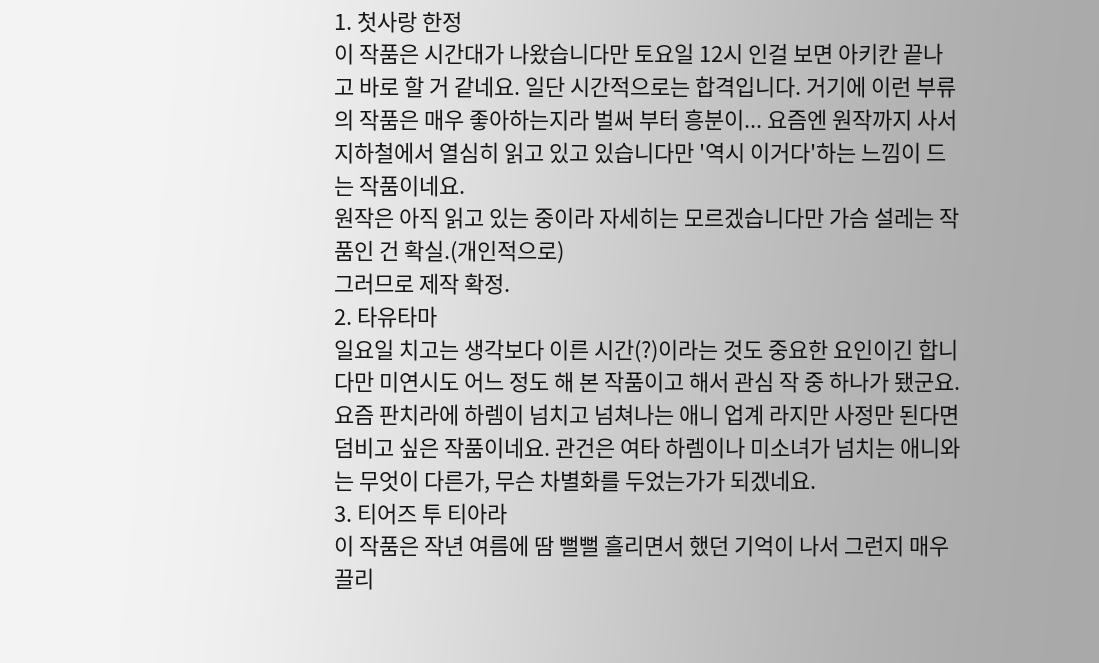1. 첫사랑 한정
이 작품은 시간대가 나왔습니다만 토요일 12시 인걸 보면 아키칸 끝나고 바로 할 거 같네요. 일단 시간적으로는 합격입니다. 거기에 이런 부류의 작품은 매우 좋아하는지라 벌써 부터 흥분이... 요즘엔 원작까지 사서 지하철에서 열심히 읽고 있고 있습니다만 '역시 이거다'하는 느낌이 드는 작품이네요.
원작은 아직 읽고 있는 중이라 자세히는 모르겠습니다만 가슴 설레는 작품인 건 확실.(개인적으로)
그러므로 제작 확정.
2. 타유타마
일요일 치고는 생각보다 이른 시간(?)이라는 것도 중요한 요인이긴 합니다만 미연시도 어느 정도 해 본 작품이고 해서 관심 작 중 하나가 됐군요. 요즘 판치라에 하렘이 넘치고 넘쳐나는 애니 업계 라지만 사정만 된다면 덤비고 싶은 작품이네요. 관건은 여타 하렘이나 미소녀가 넘치는 애니와는 무엇이 다른가, 무슨 차별화를 두었는가가 되겠네요.
3. 티어즈 투 티아라
이 작품은 작년 여름에 땀 뻘뻘 흘리면서 했던 기억이 나서 그런지 매우 끌리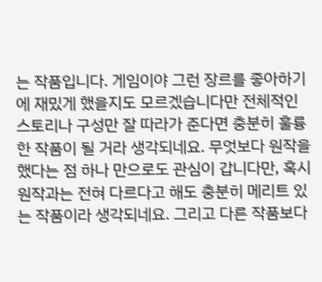는 작품입니다. 게임이야 그런 장르를 좋아하기에 재밌게 했을지도 모르겠습니다만 전체적인 스토리나 구성만 잘 따라가 준다면 충분히 훌륭한 작품이 될 거라 생각되네요. 무엇보다 원작을 했다는 점 하나 만으로도 관심이 갑니다만, 혹시 원작과는 전혀 다르다고 해도 충분히 메리트 있는 작품이라 생각되네요. 그리고 다른 작품보다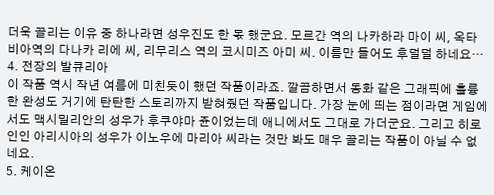더욱 끌리는 이유 중 하나라면 성우진도 한 몫 했군요. 모르간 역의 나카하라 마이 씨, 옥타비아역의 다나카 리에 씨, 리무리스 역의 코시미즈 아미 씨. 이름만 들어도 후덜덜 하네요…
4. 전장의 발큐리아
이 작품 역시 작년 여름에 미친듯이 했던 작품이라죠. 깔끔하면서 동화 같은 그래픽에 훌륭한 완성도 거기에 탄탄한 스토리까지 받혀줬던 작품입니다. 가장 눈에 띄는 점이라면 게임에서도 맥시밀리안의 성우가 후쿠야마 쥰이었는데 애니에서도 그대로 가더군요. 그리고 히로인인 아리시아의 성우가 이노우에 마리아 씨라는 것만 봐도 매우 끌리는 작품이 아닐 수 없네요.
5. 케이온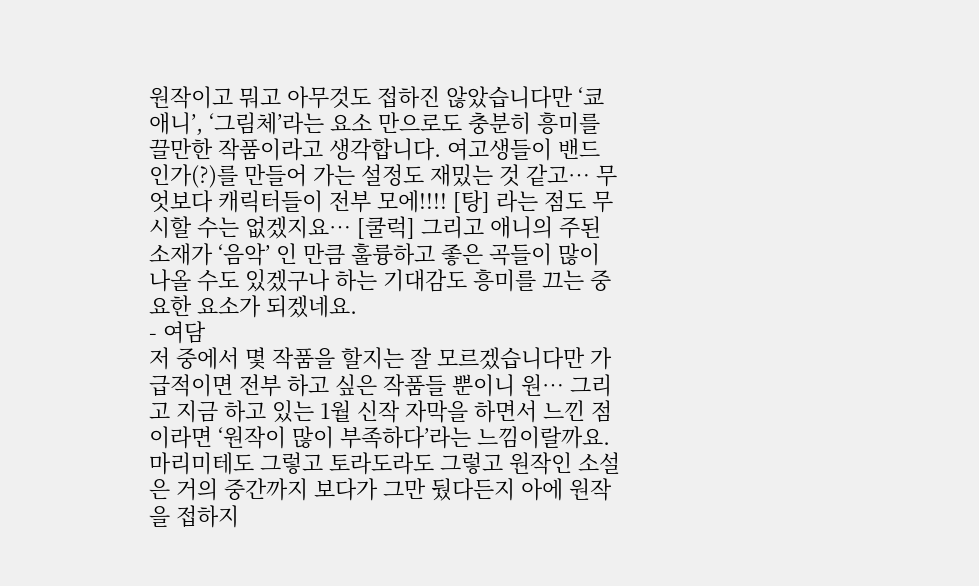원작이고 뭐고 아무것도 접하진 않았습니다만 ‘쿄애니’, ‘그림체’라는 요소 만으로도 충분히 흥미를 끌만한 작품이라고 생각합니다. 여고생들이 밴드인가(?)를 만들어 가는 설정도 재밌는 것 같고… 무엇보다 캐릭터들이 전부 모에!!!! [탕] 라는 점도 무시할 수는 없겠지요… [쿨럭] 그리고 애니의 주된 소재가 ‘음악’ 인 만큼 훌륭하고 좋은 곡들이 많이 나올 수도 있겠구나 하는 기대감도 흥미를 끄는 중요한 요소가 되겠네요.
- 여담
저 중에서 몇 작품을 할지는 잘 모르겠습니다만 가급적이면 전부 하고 싶은 작품들 뿐이니 원… 그리고 지금 하고 있는 1월 신작 자막을 하면서 느낀 점이라면 ‘원작이 많이 부족하다’라는 느낌이랄까요. 마리미테도 그렇고 토라도라도 그렇고 원작인 소설은 거의 중간까지 보다가 그만 뒀다든지 아에 원작을 접하지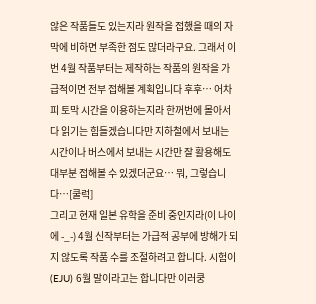않은 작품들도 있는지라 원작을 접했을 때의 자막에 비하면 부족한 점도 많더라구요. 그래서 이번 4월 작품부터는 제작하는 작품의 원작을 가급적이면 전부 접해볼 계획입니다 후후… 어차피 토막 시간을 이용하는지라 한꺼번에 몰아서 다 읽기는 힘들겠습니다만 지하철에서 보내는 시간이나 버스에서 보내는 시간만 잘 활용해도 대부분 접해볼 수 있겠더군요… 뭐, 그렇습니다…[쿨럭]
그리고 현재 일본 유학을 준비 중인지라(이 나이에 -_-) 4월 신작부터는 가급적 공부에 방해가 되지 않도록 작품 수를 조절하려고 합니다. 시험이(EJU) 6월 말이라고는 합니다만 이러쿵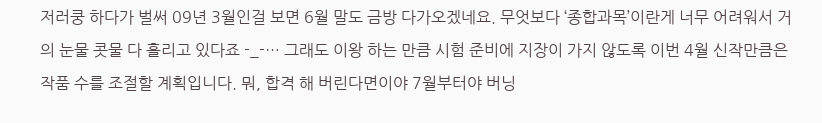저러쿵 하다가 벌써 09년 3월인걸 보면 6월 말도 금방 다가오겠네요. 무엇보다 ‘종합과목’이란게 너무 어려워서 거의 눈물 콧물 다 흘리고 있다죠 -_-… 그래도 이왕 하는 만큼 시험 준비에 지장이 가지 않도록 이번 4월 신작만큼은 작품 수를 조절할 계획입니다. 뭐, 합격 해 버린다면이야 7월부터야 버닝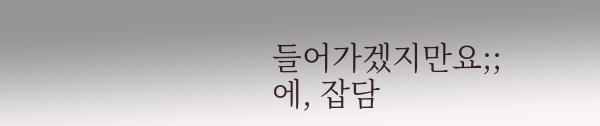들어가겠지만요;;
에, 잡담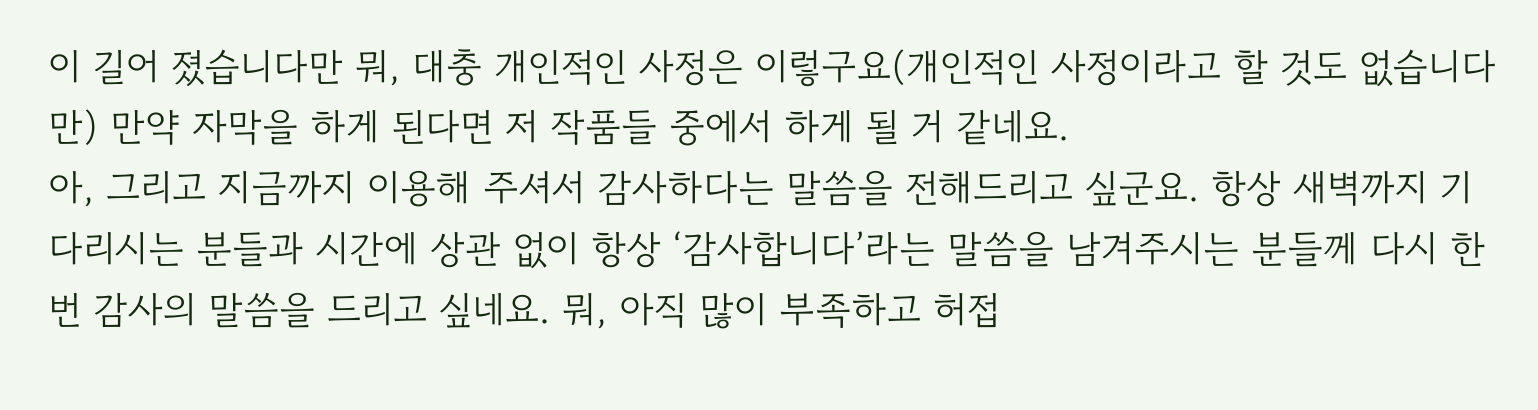이 길어 졌습니다만 뭐, 대충 개인적인 사정은 이렇구요(개인적인 사정이라고 할 것도 없습니다만) 만약 자막을 하게 된다면 저 작품들 중에서 하게 될 거 같네요.
아, 그리고 지금까지 이용해 주셔서 감사하다는 말씀을 전해드리고 싶군요. 항상 새벽까지 기다리시는 분들과 시간에 상관 없이 항상 ‘감사합니다’라는 말씀을 남겨주시는 분들께 다시 한 번 감사의 말씀을 드리고 싶네요. 뭐, 아직 많이 부족하고 허접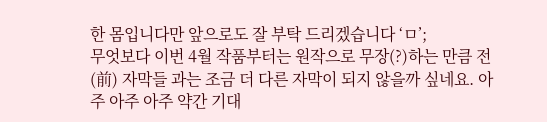한 몸입니다만 앞으로도 잘 부탁 드리겠습니다 ‘ㅁ’;
무엇보다 이번 4월 작품부터는 원작으로 무장(?)하는 만큼 전(前) 자막들 과는 조금 더 다른 자막이 되지 않을까 싶네요. 아주 아주 아주 약간 기대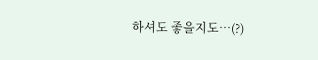하셔도 좋을지도…(?)